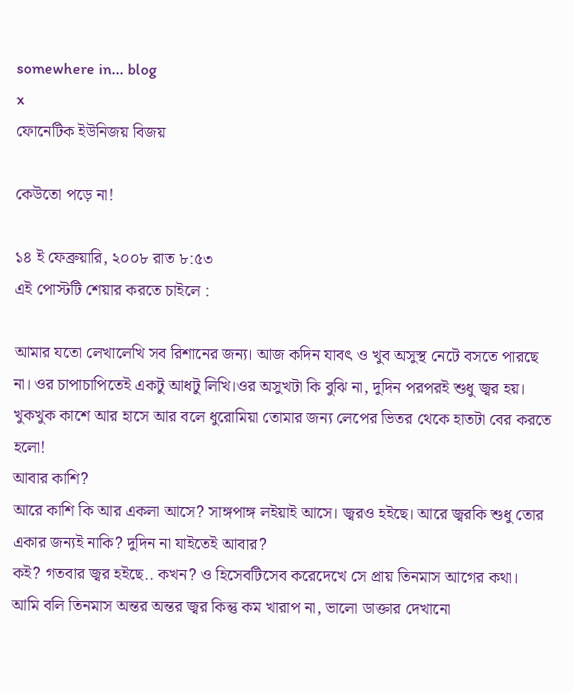somewhere in... blog
x
ফোনেটিক ইউনিজয় বিজয়

কেউতো পড়ে না!

১৪ ই ফেব্রুয়ারি, ২০০৮ রাত ৮:৫৩
এই পোস্টটি শেয়ার করতে চাইলে :

আমার যতো লেখালেখি সব রিশানের জন্য। আজ কদিন যাবৎ ও খুব অসুস্থ নেটে বসতে পারছে না। ওর চাপাচাপিতেই একটু আধটু লিখি।ওর অসুখটা কি বুঝি না, দুদিন পরপরই শুধু জ্বর হয়। খুকখুক কাশে আর হাসে আর বলে ধুরোমিয়া তোমার জন্য লেপের ভিতর থেকে হাতটা বের করতে হলো!
আবার কাশি?
আরে কাশি কি আর একলা আসে? সাঙ্গপাঙ্গ লইয়াই আসে। জ্বরও হইছে। আরে জ্বরকি শুধু তোর একার জন্যই নাকি? দুদিন না যাইতেই আবার?
কই? গতবার জ্বর হইছে.. কখন? ও হিসেবটিসেব করেদেখে সে প্রায় তিনমাস আগের কথা।
আমি বলি তিনমাস অন্তর অন্তর জ্বর কিন্তু কম খারাপ না, ভালো ডাক্তার দেখানো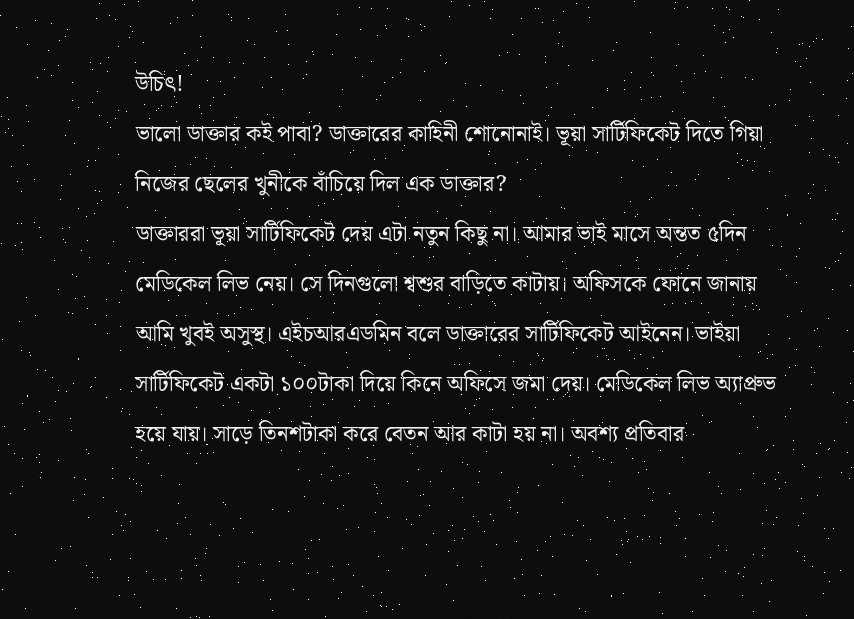উচিৎ!
ভালো ডাক্তার কই পাবা? ডাক্তারের কাহিনী শোনোনাই। ভূয়া সার্টিফিকেট দিতে গিয়া নিজের ছেলের খুনীকে বাঁচিয়ে দিল এক ডাক্তার?
ডাক্তাররা ভূয়া সার্টিফিকেট দেয় এটা নতুন কিছু না। আমার ভাই মাসে অন্তত ৫দিন মেডিকেল লিভ নেয়। সে দিনগুলো শ্বশুর বাড়িতে কাটায়। অফিসকে ফোনে জানায় আমি খুবই অসুস্থ। এইচআরএডমিন বলে ডাক্তারের সার্টিফিকেট আইনেন। ভাইয়া সার্টিফিকেট একটা ১০০টাকা দিয়ে কিনে অফিসে জমা দেয়। মেডিকেল লিভ অ্যাপ্রুভ হয়ে যায়। সাড়ে তিনশটাকা করে বেতন আর কাটা হয় না। অবশ্য প্রতিবার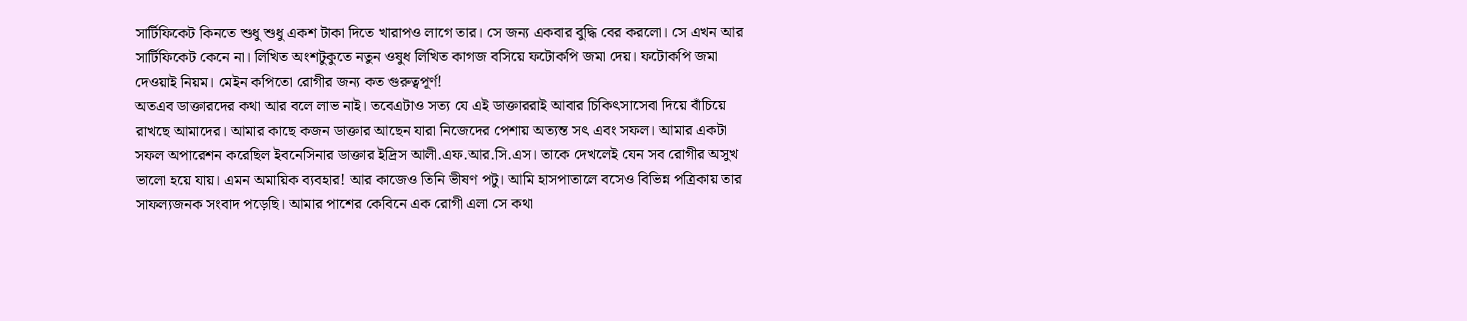সার্টিফিকেট কিনতে শুধু শুধু একশ টাকা দিতে খারাপও লাগে তার। সে জন্য একবার বুদ্ধি বের করলো। সে এখন আর সার্টিফিকেট কেনে না। লিখিত অংশটুকুতে নতুন ওষুধ লিখিত কাগজ বসিয়ে ফটোকপি জমা দেয়। ফটোকপি জমা দেওয়াই নিয়ম। মেইন কপিতো রোগীর জন্য কত গুরুত্বপূর্ণ!
অতএব ডাক্তারদের কথা আর বলে লাভ নাই। তবেএটাও সত্য যে এই ডাক্তাররাই আবার চিকিৎসাসেবা দিয়ে বাঁচিয়ে রাখছে আমাদের। আমার কাছে কজন ডাক্তার আছেন যারা নিজেদের পেশায় অত্যন্ত সৎ এবং সফল। আমার একটা সফল অপারেশন করেছিল ইবনেসিনার ডাক্তার ইদ্রিস আলী.এফ.আর.সি.এস। তাকে দেখলেই যেন সব রোগীর অসুখ ভালো হয়ে যায়। এমন অমায়িক ব্যবহার! আর কাজেও তিনি ভীষণ পটু। আমি হাসপাতালে বসেও বিভিন্ন পত্রিকায় তার সাফল্যজনক সংবাদ পড়েছি। আমার পাশের কেবিনে এক রোগী এলা সে কথা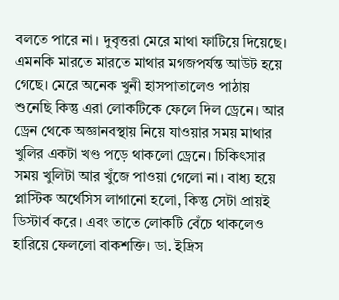বলতে পারে না। দুবৃত্তরা মেরে মাথা ফাটিয়ে দিয়েছে। এমনকি মারতে মারতে মাথার মগজপর্যন্ত আউট হয়ে গেছে। মেরে অনেক খুনী হাসপাতালেও পাঠায় শুনেছি কিন্তু এরা লোকটিকে ফেলে দিল ড্রেনে। আর ড্রেন থেকে অজ্ঞানবস্থায় নিয়ে যাওয়ার সময় মাথার খুলির একটা খণ্ড পড়ে থাকলো ড্রেনে। চিকিৎসার সময় খুলিটা আর খুঁজে পাওয়া গেলো না। বাধ্য হয়ে প্লাস্টিক অর্থেসিস লাগানো হলো, কিন্তু সেটা প্রায়ই ডিস্টার্ব করে। এবং তাতে লোকটি বেঁচে থাকলেও হারিয়ে ফেললো বাকশক্তি। ডা. ইদ্রিস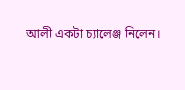আলী একটা চ্যালেঞ্জ নিলেন।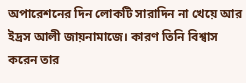অপারেশনের দিন লোকটি সারাদিন না খেয়ে আর ইদ্রস আলী জায়নামাজে। কারণ তিনি বিশ্বাস করেন তার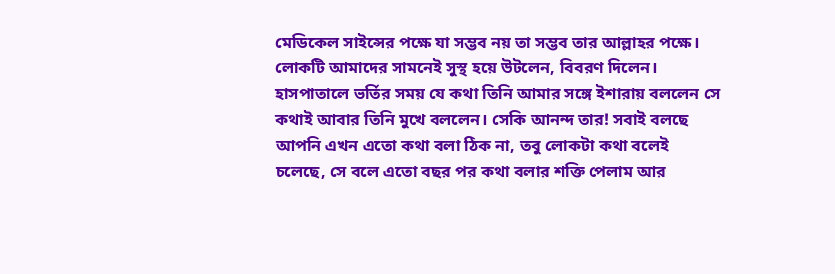মেডিকেল সাইন্সের পক্ষে যা সম্ভব নয় তা সম্ভব তার আল্লাহর পক্ষে।
লোকটি আমাদের সামনেই সুস্থ হয়ে উটলেন, বিবরণ দিলেন। হাসপাতালে ভর্তির সময় যে কথা তিনি আমার সঙ্গে ইশারায় বললেন সে কথাই আবার তিনি মুখে বললেন। সেকি আনন্দ তার! সবাই বলছে আপনি এখন এতো কথা বলা ঠিক না, তবু লোকটা কথা বলেই চলেছে, সে বলে এতো বছর পর কথা বলার শক্তি পেলাম আর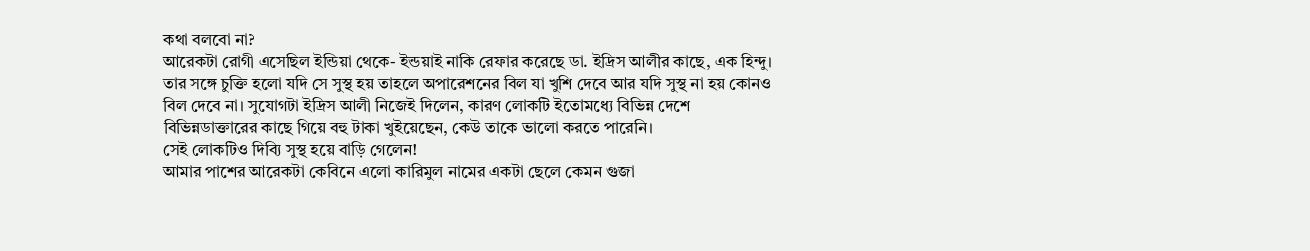কথা বলবো না?
আরেকটা রোগী এসেছিল ইন্ডিয়া থেকে- ইন্ডয়াই নাকি রেফার করেছে ডা. ইদ্রিস আলীর কাছে, এক হিন্দু। তার সঙ্গে চুক্তি হলো যদি সে সুস্থ হয় তাহলে অপারেশনের বিল যা খুশি দেবে আর যদি সুস্থ না হয় কোনও বিল দেবে না। সুযোগটা ইদ্রিস আলী নিজেই দিলেন, কারণ লোকটি ইতোমধ্যে বিভিন্ন দেশে বিভিন্নডাক্তারের কাছে গিয়ে বহু টাকা খুইয়েছেন, কেউ তাকে ভালো করতে পারেনি।
সেই লোকটিও দিব্যি সুস্থ হয়ে বাড়ি গেলেন!
আমার পাশের আরেকটা কেবিনে এলো কারিমুল নামের একটা ছেলে কেমন গুজা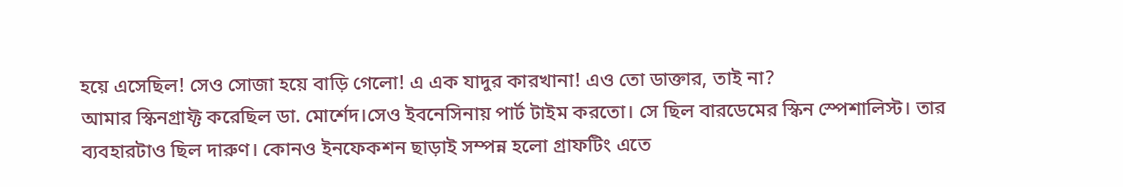হয়ে এসেছিল! সেও সোজা হয়ে বাড়ি গেলো! এ এক যাদুর কারখানা! এও তো ডাক্তার, তাই না?
আমার স্কিনগ্রাফ্ট করেছিল ডা. মোর্শেদ।সেও ইবনেসিনায় পার্ট টাইম করতো। সে ছিল বারডেমের স্কিন স্পেশালিস্ট। তার ব্যবহারটাও ছিল দারুণ। কোনও ইনফেকশন ছাড়াই সম্পন্ন হলো গ্রাফটিং এতে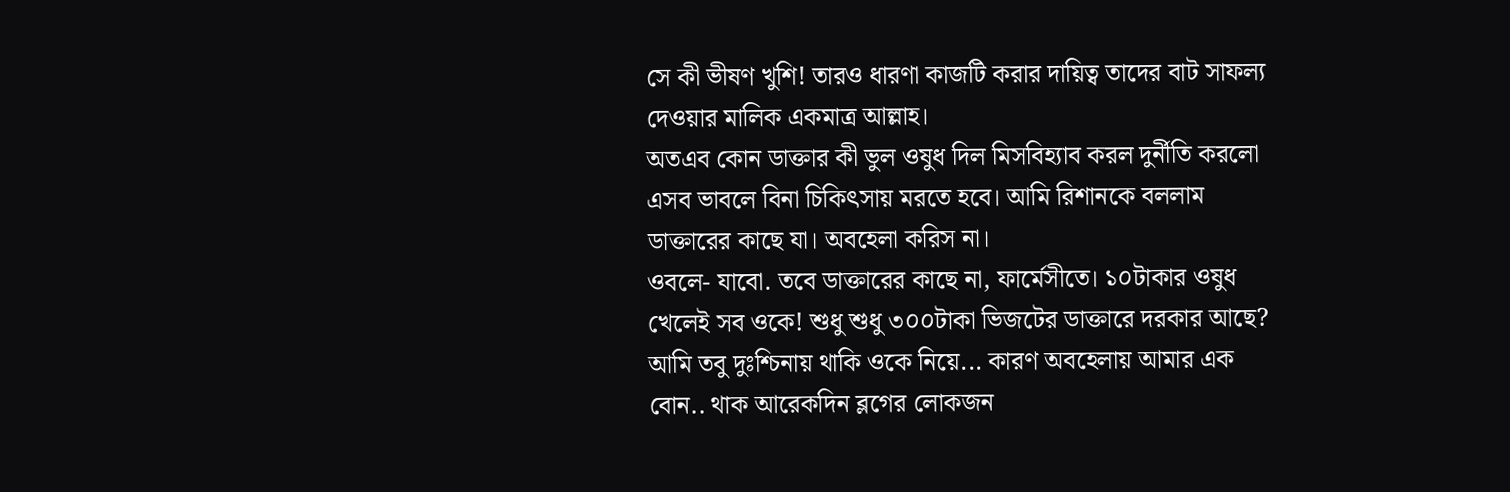সে কী ভীষণ খুশি! তারও ধারণা কাজটি করার দায়িত্ব তাদের বাট সাফল্য দেওয়ার মালিক একমাত্র আল্লাহ।
অতএব কোন ডাক্তার কী ভুল ওষুধ দিল মিসবিহ্যাব করল দুর্নীতি করলো এসব ভাবলে বিনা চিকিৎসায় মরতে হবে। আমি রিশানকে বললাম ডাক্তারের কাছে যা। অবহেলা করিস না।
ওবলে- যাবো. তবে ডাক্তারের কাছে না, ফার্মেসীতে। ১০টাকার ওষুধ খেলেই সব ওকে! শুধু শুধু ৩০০টাকা ভিজটের ডাক্তারে দরকার আছে?
আমি তবু দুঃশ্চিনায় থাকি ওকে নিয়ে... কারণ অবহেলায় আমার এক বোন.. থাক আরেকদিন ব্লগের লোকজন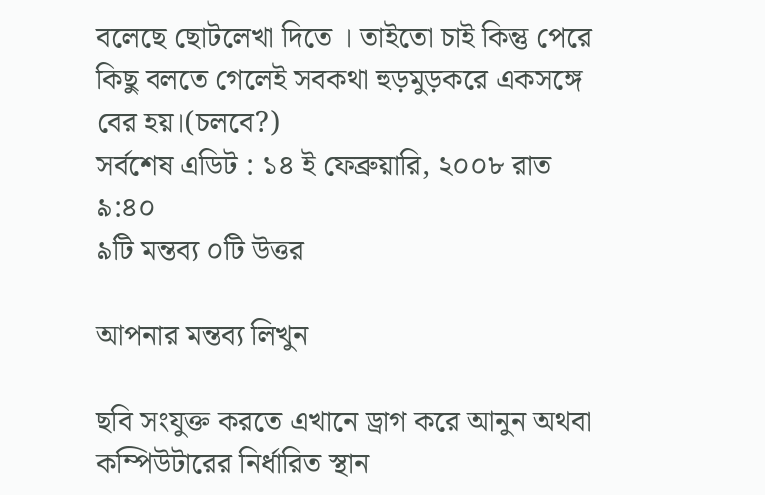বলেছে ছোটলেখা দিতে । তাইতো চাই কিন্তু পেরে কিছু বলতে গেলেই সবকথা হুড়মুড়করে একসঙ্গে বের হয়।(চলবে?)
সর্বশেষ এডিট : ১৪ ই ফেব্রুয়ারি, ২০০৮ রাত ৯:৪০
৯টি মন্তব্য ০টি উত্তর

আপনার মন্তব্য লিখুন

ছবি সংযুক্ত করতে এখানে ড্রাগ করে আনুন অথবা কম্পিউটারের নির্ধারিত স্থান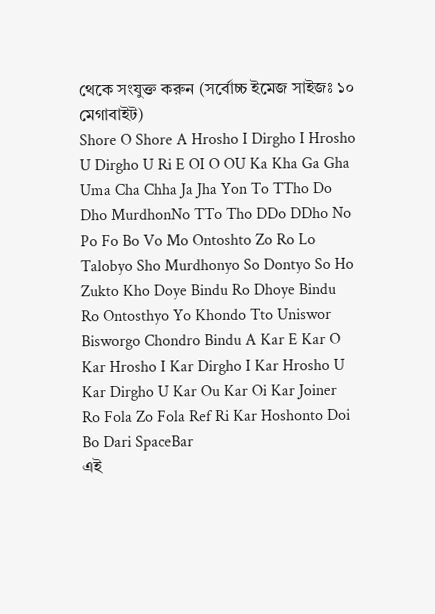থেকে সংযুক্ত করুন (সর্বোচ্চ ইমেজ সাইজঃ ১০ মেগাবাইট)
Shore O Shore A Hrosho I Dirgho I Hrosho U Dirgho U Ri E OI O OU Ka Kha Ga Gha Uma Cha Chha Ja Jha Yon To TTho Do Dho MurdhonNo TTo Tho DDo DDho No Po Fo Bo Vo Mo Ontoshto Zo Ro Lo Talobyo Sho Murdhonyo So Dontyo So Ho Zukto Kho Doye Bindu Ro Dhoye Bindu Ro Ontosthyo Yo Khondo Tto Uniswor Bisworgo Chondro Bindu A Kar E Kar O Kar Hrosho I Kar Dirgho I Kar Hrosho U Kar Dirgho U Kar Ou Kar Oi Kar Joiner Ro Fola Zo Fola Ref Ri Kar Hoshonto Doi Bo Dari SpaceBar
এই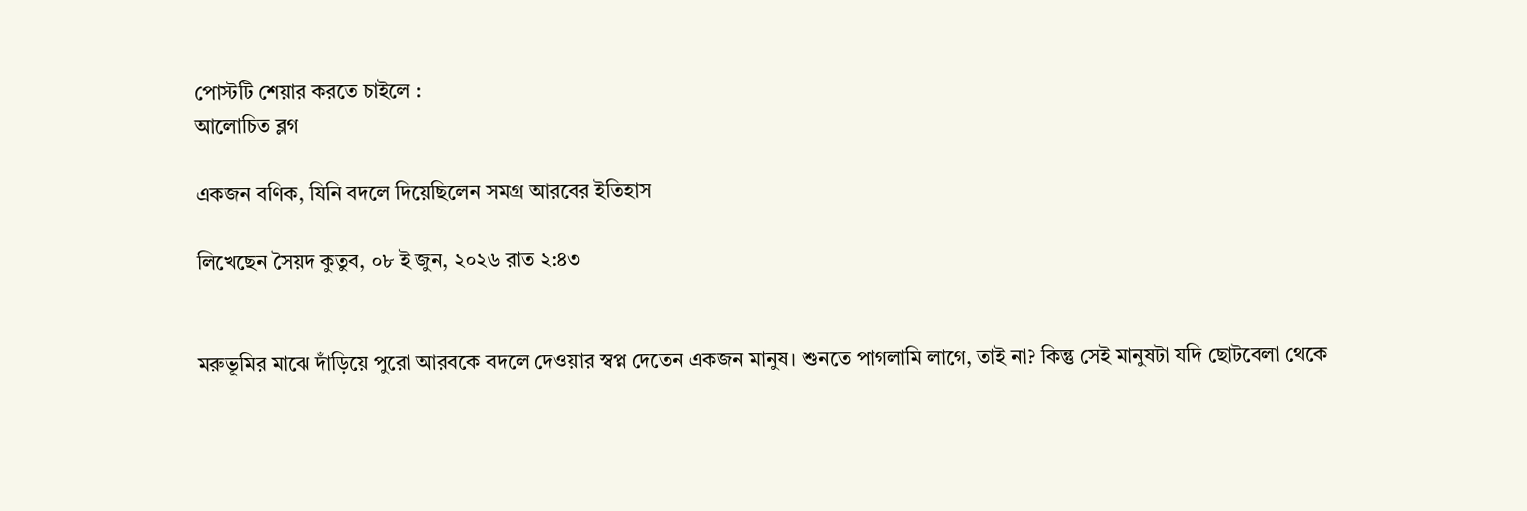পোস্টটি শেয়ার করতে চাইলে :
আলোচিত ব্লগ

একজন বণিক, যিনি বদলে দিয়েছিলেন সমগ্র আরবের ইতিহাস

লিখেছেন সৈয়দ কুতুব, ০৮ ই জুন, ২০২৬ রাত ২:৪৩


মরুভূমির মাঝে দাঁড়িয়ে পুরো আরবকে বদলে দেওয়ার স্বপ্ন দেতেন একজন মানুষ। শুনতে পাগলামি লাগে, তাই না? কিন্তু সেই মানুষটা যদি ছোটবেলা থেকে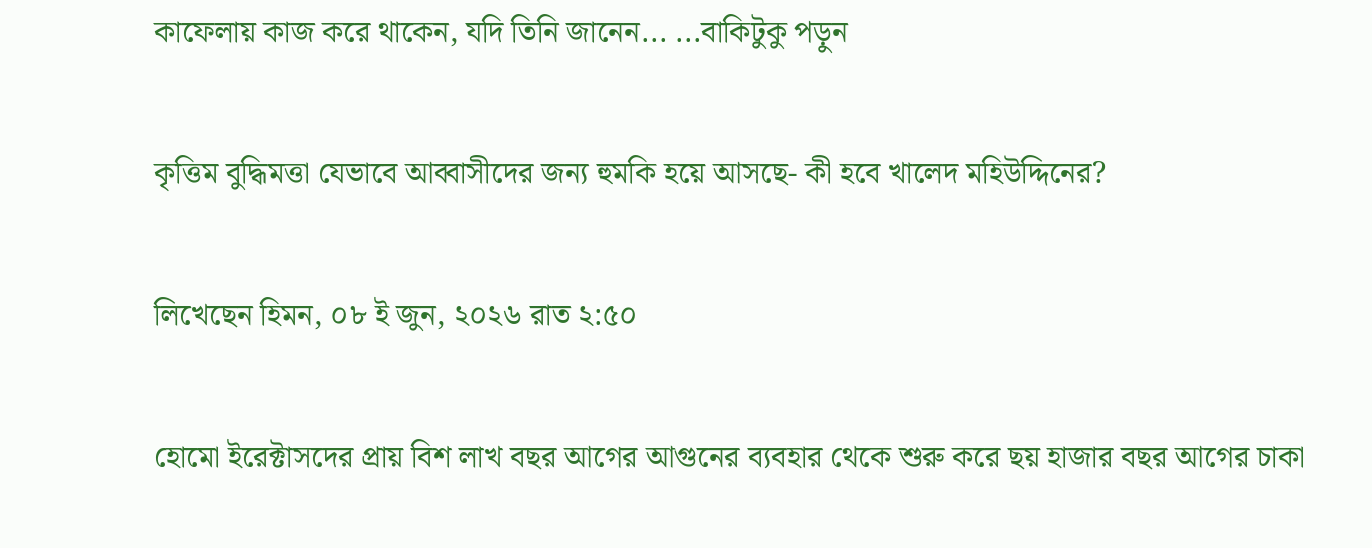কাফেলায় কাজ করে থাকেন, যদি তিনি জানেন... ...বাকিটুকু পড়ুন

কৃত্তিম বুদ্ধিমত্তা যেভাবে আব্বাসীদের জন্য হুমকি হয়ে আসছে- কী হবে খালেদ মহিউদ্দিনের?

লিখেছেন হিমন, ০৮ ই জুন, ২০২৬ রাত ২:৫০

হোমো ইরেক্টাসদের প্রায় বিশ লাখ বছর আগের আগুনের ব্যবহার থেকে শুরু করে ছয় হাজার বছর আগের চাকা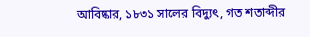আবিষ্কার, ১৮৩১ সালের বিদ্যুৎ, গত শতাব্দীর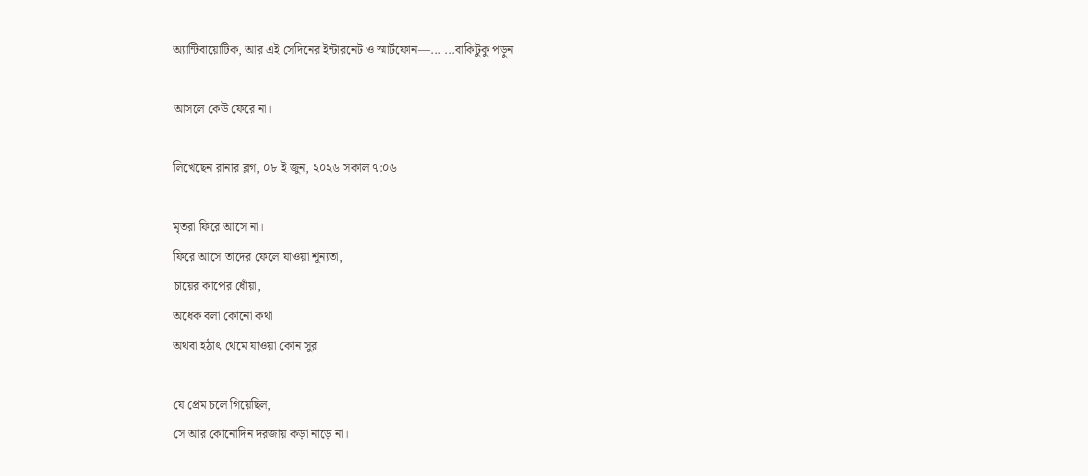অ্যান্টিবায়োটিক, আর এই সেদিনের ইন্টারনেট ও স্মার্টফোন—... ...বাকিটুকু পড়ুন

আসলে কেউ ফেরে না।

লিখেছেন রানার ব্লগ, ০৮ ই জুন, ২০২৬ সকাল ৭:০৬

মৃতরা ফিরে আসে না।
ফিরে আসে তাদের ফেলে যাওয়া শূন্যতা,
চায়ের কাপের ধোঁয়া,
অধেক বলা কোনো কথা
অথবা হঠাৎ থেমে যাওয়া কোন সুর

যে প্রেম চলে গিয়েছিল,
সে আর কোনোদিন দরজায় কড়া নাড়ে না।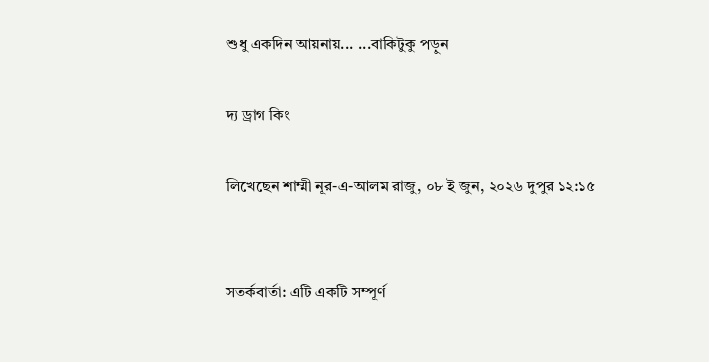শুধু একদিন আয়নায়... ...বাকিটুকু পড়ুন

দ্য ড্রাগ কিং

লিখেছেন শাম্মী নূর-এ-আলম রাজু, ০৮ ই জুন, ২০২৬ দুপুর ১২:১৫


সতর্কবার্তা: এটি একটি সম্পূর্ণ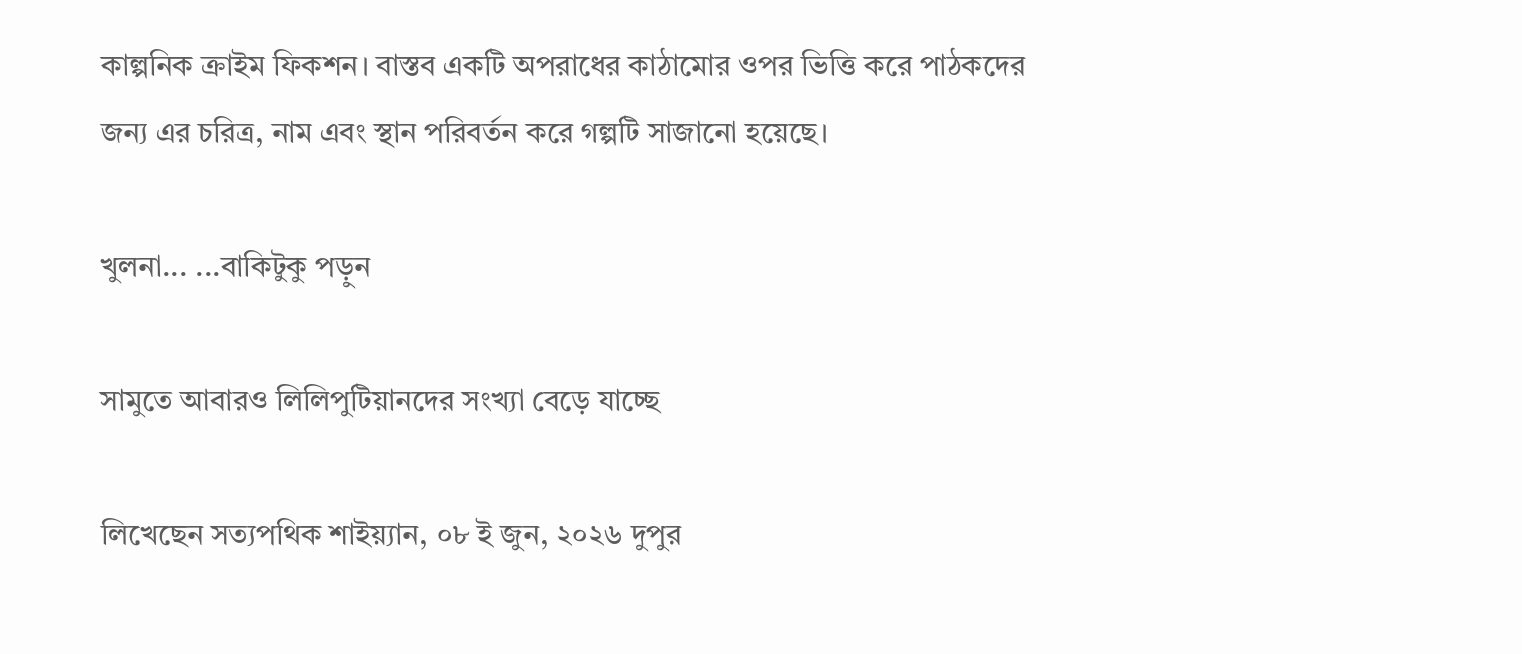কাল্পনিক ক্রাইম ফিকশন। বাস্তব একটি অপরাধের কাঠামোর ওপর ভিত্তি করে পাঠকদের জন্য এর চরিত্র, নাম এবং স্থান পরিবর্তন করে গল্পটি সাজানো হয়েছে।

খুলনা... ...বাকিটুকু পড়ুন

সামুতে আবারও লিলিপুটিয়ানদের সংখ্যা বেড়ে যাচ্ছে

লিখেছেন সত্যপথিক শাইয়্যান, ০৮ ই জুন, ২০২৬ দুপুর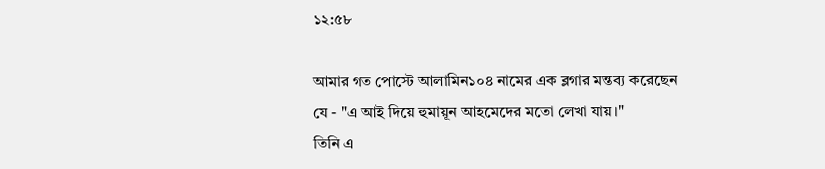১২:৫৮

আমার গত পোস্টে আলামিন১০৪ নামের এক ব্লগার মন্তব্য করেছেন যে - "এ আই দিয়ে হুমায়ূন আহমেদের মতো লেখা যায়।"
তিনি এ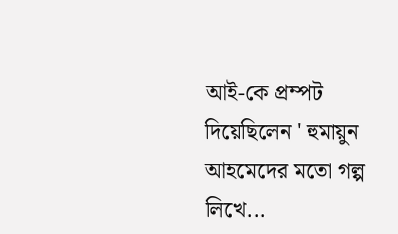আই-কে প্রম্পট দিয়েছিলেন ' হুমায়ুন আহমেদের মতো গল্প লিখে...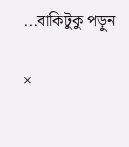...বাকিটুকু পড়ুন

×